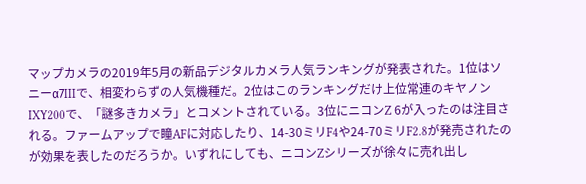マップカメラの2019年5月の新品デジタルカメラ人気ランキングが発表された。1位はソニーα7IIIで、相変わらずの人気機種だ。2位はこのランキングだけ上位常連のキヤノンIXY200で、「謎多きカメラ」とコメントされている。3位にニコンZ 6が入ったのは注目される。ファームアップで瞳AFに対応したり、14-30ミリF4や24-70ミリF2.8が発売されたのが効果を表したのだろうか。いずれにしても、ニコンZシリーズが徐々に売れ出し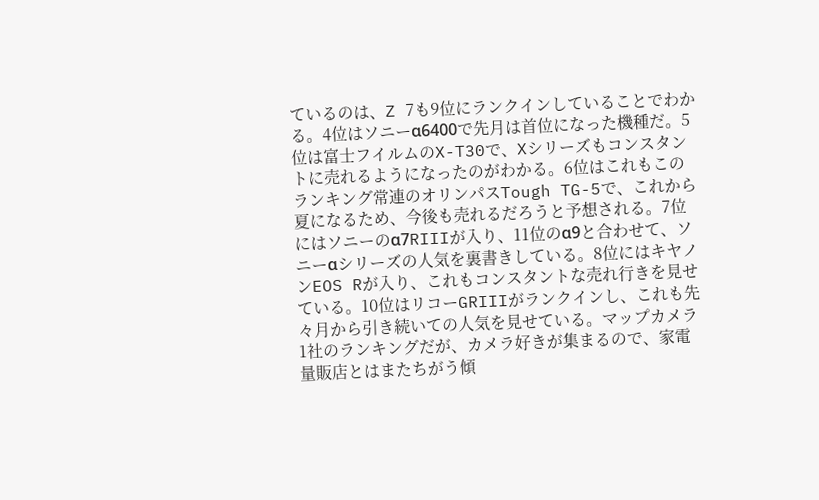ているのは、Z 7も9位にランクインしていることでわかる。4位はソニーα6400で先月は首位になった機種だ。5位は富士フイルムのX-T30で、Xシリーズもコンスタントに売れるようになったのがわかる。6位はこれもこのランキング常連のオリンパスTough TG-5で、これから夏になるため、今後も売れるだろうと予想される。7位にはソニーのα7RIIIが入り、11位のα9と合わせて、ソニーαシリーズの人気を裏書きしている。8位にはキヤノンEOS Rが入り、これもコンスタントな売れ行きを見せている。10位はリコーGRIIIがランクインし、これも先々月から引き続いての人気を見せている。マップカメラ1社のランキングだが、カメラ好きが集まるので、家電量販店とはまたちがう傾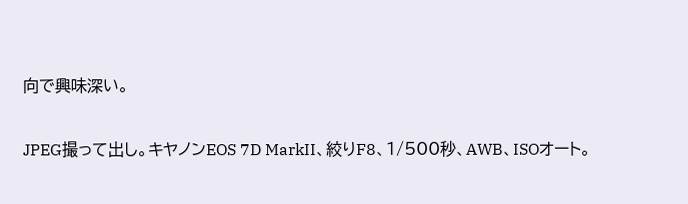向で興味深い。

JPEG撮って出し。キヤノンEOS 7D MarkII、絞りF8、1/500秒、AWB、ISOオート。